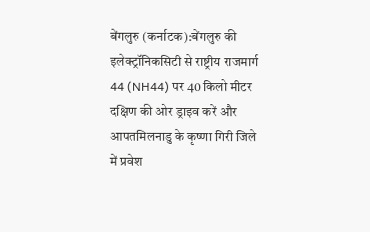बेंगलुरु (कर्नाटक):बेंगलुरु की इलेक्ट्रॉनिकसिटी से राष्ट्रीय राजमार्ग 44 (NH44) पर 40 किलो मीटर दक्षिण की ओर ड्राइव करें और आपतमिलनाडु के कृष्णा गिरी जिले में प्रवेश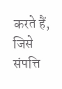करते हैं, जिसे संपत्ति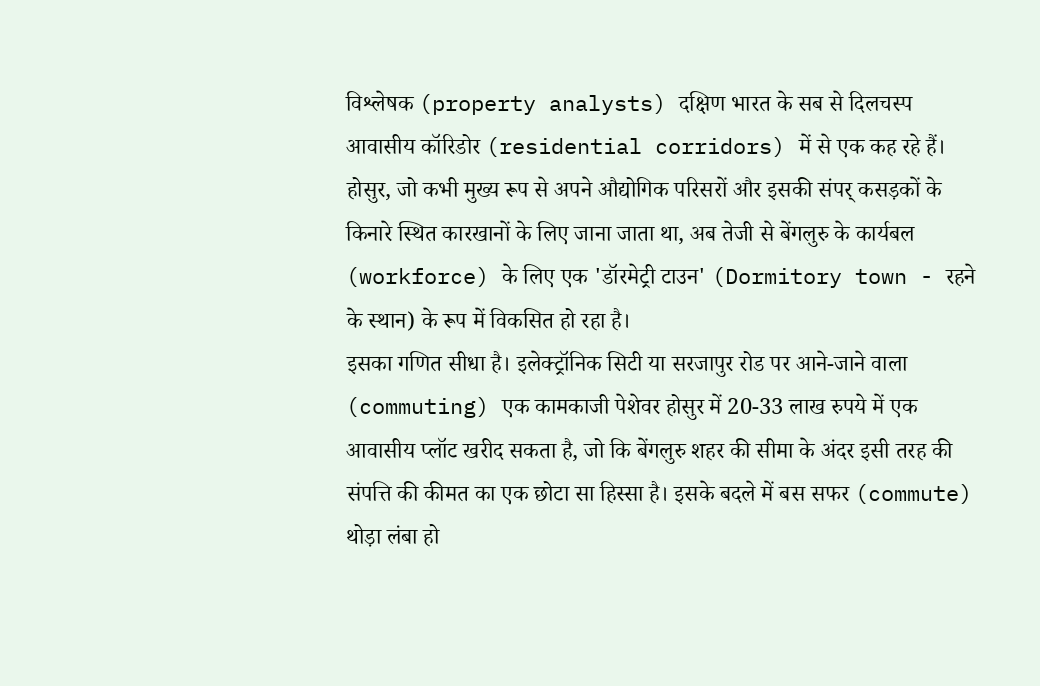विश्लेषक (property analysts) दक्षिण भारत के सब से दिलचस्प आवासीय कॉरिडोर (residential corridors) में से एक कह रहे हैं। होसुर, जो कभी मुख्य रूप से अपने औद्योगिक परिसरों और इसकी संपर् कसड़कों के किनारे स्थित कारखानों के लिए जाना जाता था, अब तेजी से बेंगलुरु के कार्यबल (workforce) के लिए एक 'डॉरमेट्री टाउन' (Dormitory town - रहने के स्थान) के रूप में विकसित हो रहा है।
इसका गणित सीधा है। इलेक्ट्रॉनिक सिटी या सरजापुर रोड पर आने-जाने वाला (commuting) एक कामकाजी पेशेवर होसुर में 20-33 लाख रुपये में एक आवासीय प्लॉट खरीद सकता है, जो कि बेंगलुरु शहर की सीमा के अंदर इसी तरह की संपत्ति की कीमत का एक छोटा सा हिस्सा है। इसके बदले में बस सफर (commute) थोड़ा लंबा हो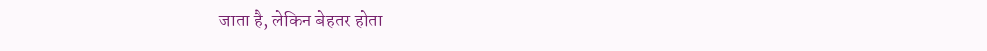जाता है, लेकिन बेहतर होता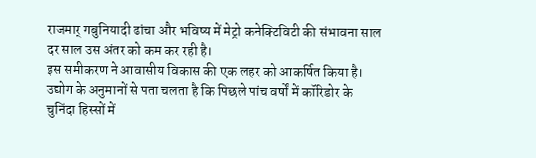राजमार् गबुनियादी ढांचा और भविष्य में मेट्रो कनेक्टिविटी की संभावना साल दर साल उस अंतर को कम कर रही है।
इस समीकरण ने आवासीय विकास की एक लहर को आकर्षित किया है। उद्योग के अनुमानों से पता चलता है कि पिछले पांच वर्षों में कॉरिडोर के चुनिंदा हिस्सों में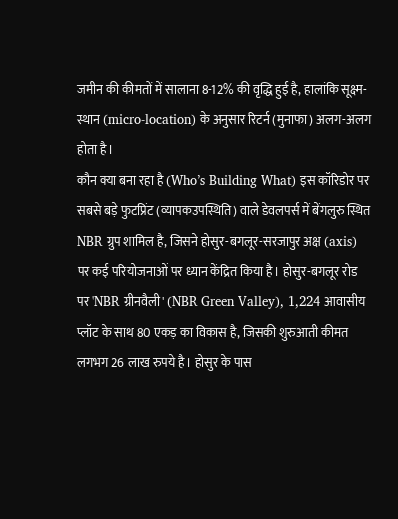जमीन की कीमतों में सालाना 8-12% की वृद्धि हुई है, हालांकि सूक्ष्म-स्थान (micro-location) के अनुसार रिटर्न (मुनाफा) अलग-अलग होता है।
कौन क्या बना रहा है (Who’s Building What) इस कॉरिडोर पर सबसे बड़े फुटप्रिंट (व्यापकउपस्थिति) वाले डेवलपर्स में बेंगलुरु स्थित NBR ग्रुप शामिल है, जिसने होसुर-बगलूर-सरजापुर अक्ष (axis) पर कई परियोजनाओं पर ध्यान केंद्रित किया है। होसुर-बगलूर रोड पर 'NBR ग्रीनवैली' (NBR Green Valley), 1,224 आवासीय प्लॉट के साथ 80 एकड़ का विकास है, जिसकी शुरुआती कीमत लगभग 26 लाख रुपये है। होसुर के पास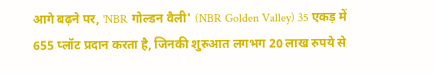आगे बढ़ने पर, 'NBR गोल्डन वैली' (NBR Golden Valley) 35 एकड़ में 655 प्लॉट प्रदान करता है, जिनकी शुरुआत लगभग 20 लाख रुपये से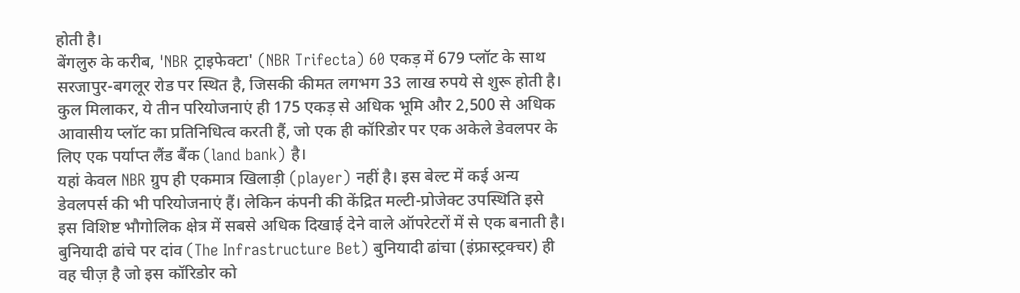होती है।
बेंगलुरु के करीब, 'NBR ट्राइफेक्टा' (NBR Trifecta) 60 एकड़ में 679 प्लॉट के साथ सरजापुर-बगलूर रोड पर स्थित है, जिसकी कीमत लगभग 33 लाख रुपये से शुरू होती है। कुल मिलाकर, ये तीन परियोजनाएं ही 175 एकड़ से अधिक भूमि और 2,500 से अधिक आवासीय प्लॉट का प्रतिनिधित्व करती हैं, जो एक ही कॉरिडोर पर एक अकेले डेवलपर के लिए एक पर्याप्त लैंड बैंक (land bank) है।
यहां केवल NBR ग्रुप ही एकमात्र खिलाड़ी (player) नहीं है। इस बेल्ट में कई अन्य डेवलपर्स की भी परियोजनाएं हैं। लेकिन कंपनी की केंद्रित मल्टी-प्रोजेक्ट उपस्थिति इसे इस विशिष्ट भौगोलिक क्षेत्र में सबसे अधिक दिखाई देने वाले ऑपरेटरों में से एक बनाती है।
बुनियादी ढांचे पर दांव (The Infrastructure Bet) बुनियादी ढांचा (इंफ्रास्ट्रक्चर) ही वह चीज़ है जो इस कॉरिडोर को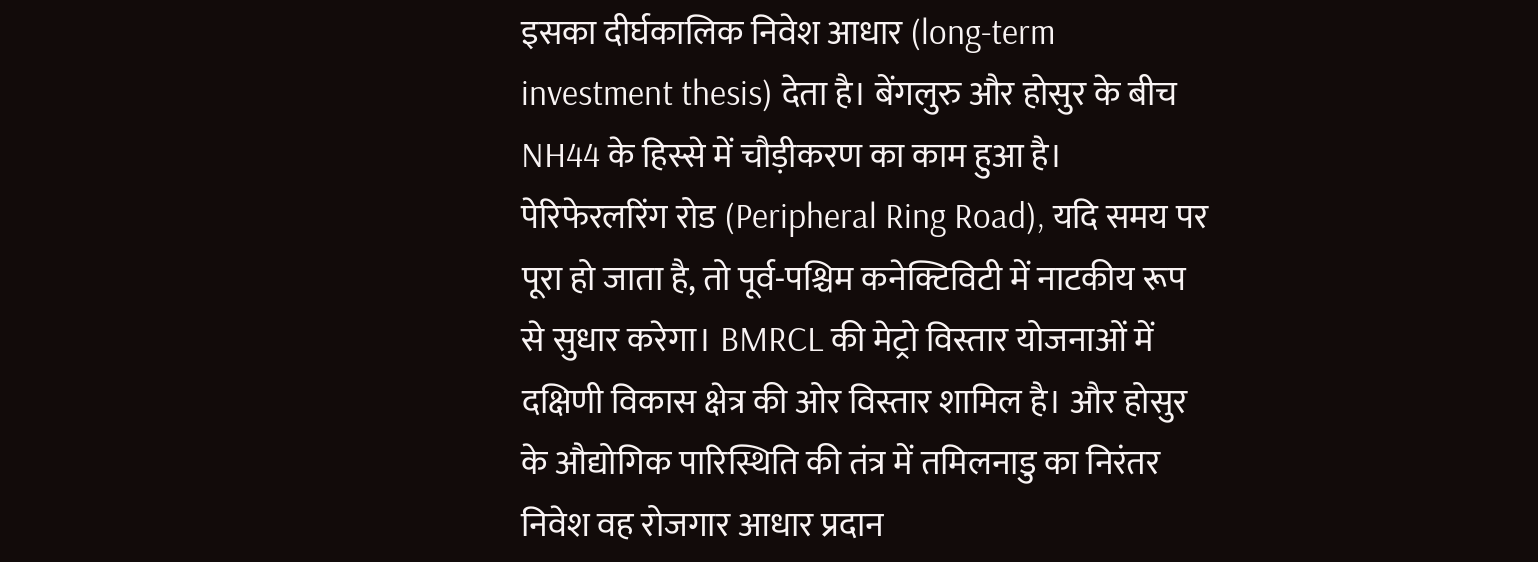इसका दीर्घकालिक निवेश आधार (long-term investment thesis) देता है। बेंगलुरु और होसुर के बीच NH44 के हिस्से में चौड़ीकरण का काम हुआ है।
पेरिफेरलरिंग रोड (Peripheral Ring Road), यदि समय पर पूरा हो जाता है, तो पूर्व-पश्चिम कनेक्टिविटी में नाटकीय रूप से सुधार करेगा। BMRCL की मेट्रो विस्तार योजनाओं में दक्षिणी विकास क्षेत्र की ओर विस्तार शामिल है। और होसुर के औद्योगिक पारिस्थिति की तंत्र में तमिलनाडु का निरंतर निवेश वह रोजगार आधार प्रदान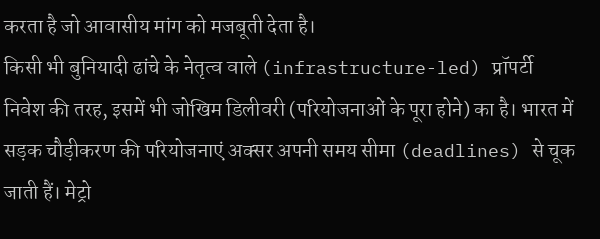करता है जो आवासीय मांग को मजबूती देता है।
किसी भी बुनियादी ढांचे के नेतृत्व वाले (infrastructure-led) प्रॉपर्टी निवेश की तरह, इसमें भी जोखिम डिलीवरी (परियोजनाओं के पूरा होने) का है। भारत में सड़क चौड़ीकरण की परियोजनाएं अक्सर अपनी समय सीमा (deadlines) से चूक जाती हैं। मेट्रो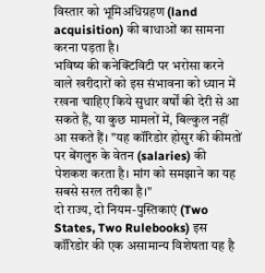विस्तार को भूमिअधिग्रहण (land acquisition) की बाधाओं का सामना करना पड़ता है।
भविष्य की कनेक्टिविटी पर भरोसा करने वाले खरीदारों को इस संभावना को ध्यान में रखना चाहिए किये सुधार वर्षों की देरी से आ सकते हैं, या कुछ मामलों में, बिल्कुल नहीं आ सकते हैं। "यह कॉरिडोर होसुर की कीमतों पर बेंगलुरु के वेतन (salaries) की पेशकश करता है। मांग को समझाने का यह सबसे सरल तरीका है।"
दो राज्य, दो नियम-पुस्तिकाएं (Two States, Two Rulebooks) इस कॉरिडोर की एक असामान्य विशेषता यह है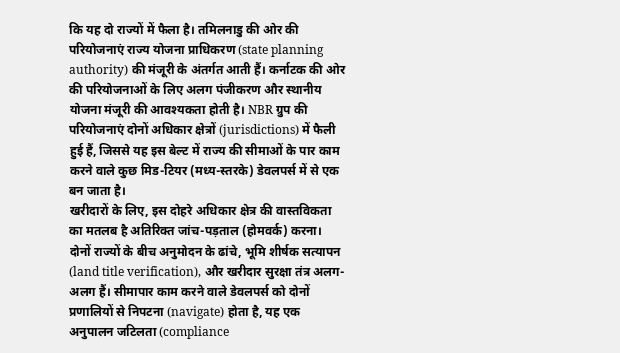कि यह दो राज्यों में फैला है। तमिलनाडु की ओर की परियोजनाएं राज्य योजना प्राधिकरण (state planning authority) की मंजूरी के अंतर्गत आती हैं। कर्नाटक की ओर की परियोजनाओं के लिए अलग पंजीकरण और स्थानीय योजना मंजूरी की आवश्यकता होती है। NBR ग्रुप की परियोजनाएं दोनों अधिकार क्षेत्रों (jurisdictions) में फैली हुई हैं, जिससे यह इस बेल्ट में राज्य की सीमाओं के पार काम करने वाले कुछ मिड-टियर (मध्य-स्तरके) डेवलपर्स में से एक बन जाता है।
खरीदारों के लिए, इस दोहरे अधिकार क्षेत्र की वास्तविकता का मतलब है अतिरिक्त जांच-पड़ताल (होमवर्क) करना। दोनों राज्यों के बीच अनुमोदन के ढांचे, भूमि शीर्षक सत्यापन (land title verification), और खरीदार सुरक्षा तंत्र अलग-अलग हैं। सीमापार काम करने वाले डेवलपर्स को दोनों प्रणालियों से निपटना (navigate) होता है, यह एक अनुपालन जटिलता (compliance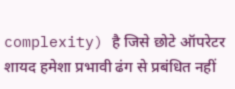complexity) है जिसे छोटे ऑपरेटर शायद हमेशा प्रभावी ढंग से प्रबंधित नहीं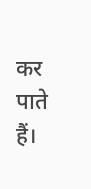कर पाते हैं।